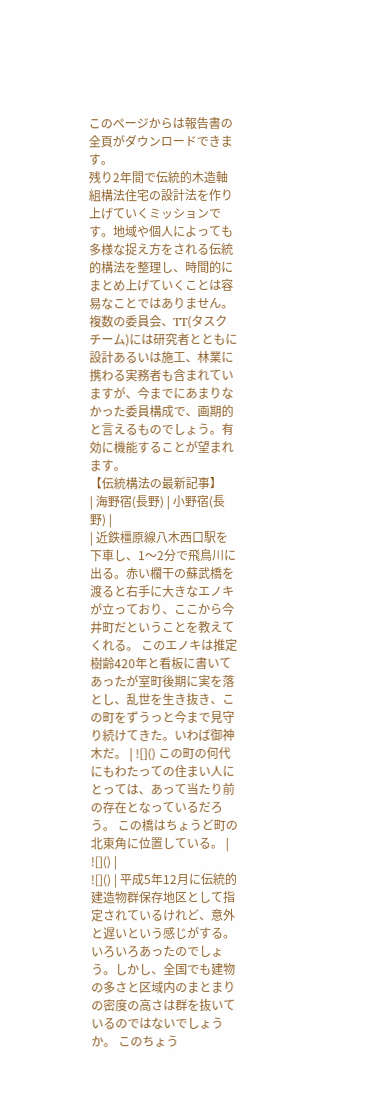このページからは報告書の全頁がダウンロードできます。
残り2年間で伝統的木造軸組構法住宅の設計法を作り上げていくミッションです。地域や個人によっても多様な捉え方をされる伝統的構法を整理し、時間的にまとめ上げていくことは容易なことではありません。
複数の委員会、TT(タスクチーム)には研究者とともに設計あるいは施工、林業に携わる実務者も含まれていますが、今までにあまりなかった委員構成で、画期的と言えるものでしょう。有効に機能することが望まれます。
【伝統構法の最新記事】
| 海野宿(長野) | 小野宿(長野) |
| 近鉄橿原線八木西口駅を下車し、1〜2分で飛鳥川に出る。赤い欄干の蘇武橋を渡ると右手に大きなエノキが立っており、ここから今井町だということを教えてくれる。 このエノキは推定樹齢420年と看板に書いてあったが室町後期に実を落とし、乱世を生き抜き、この町をずうっと今まで見守り続けてきた。いわば御神木だ。 | ![]() この町の何代にもわたっての住まい人にとっては、あって当たり前の存在となっているだろう。 この橋はちょうど町の北東角に位置している。 |
![]() |
![]() | 平成5年12月に伝統的建造物群保存地区として指定されているけれど、意外と遅いという感じがする。いろいろあったのでしょう。しかし、全国でも建物の多さと区域内のまとまりの密度の高さは群を抜いているのではないでしょうか。 このちょう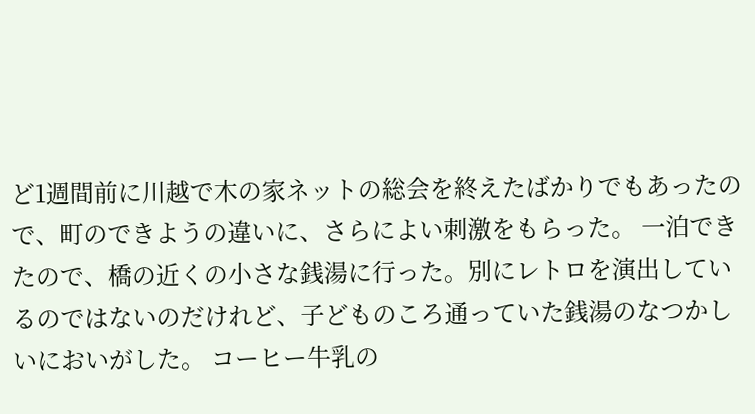ど1週間前に川越で木の家ネットの総会を終えたばかりでもあったので、町のできようの違いに、さらによい刺激をもらった。 一泊できたので、橋の近くの小さな銭湯に行った。別にレトロを演出しているのではないのだけれど、子どものころ通っていた銭湯のなつかしいにおいがした。 コーヒー牛乳の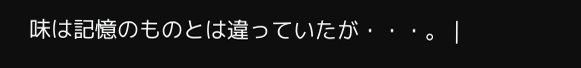味は記憶のものとは違っていたが・・・。 |